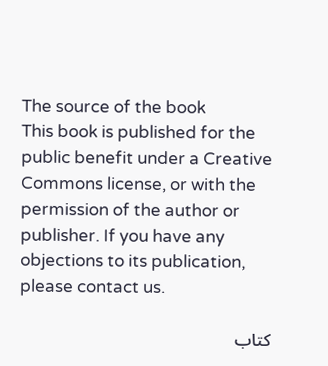The source of the book
This book is published for the public benefit under a Creative Commons license, or with the permission of the author or publisher. If you have any objections to its publication, please contact us.

كتاب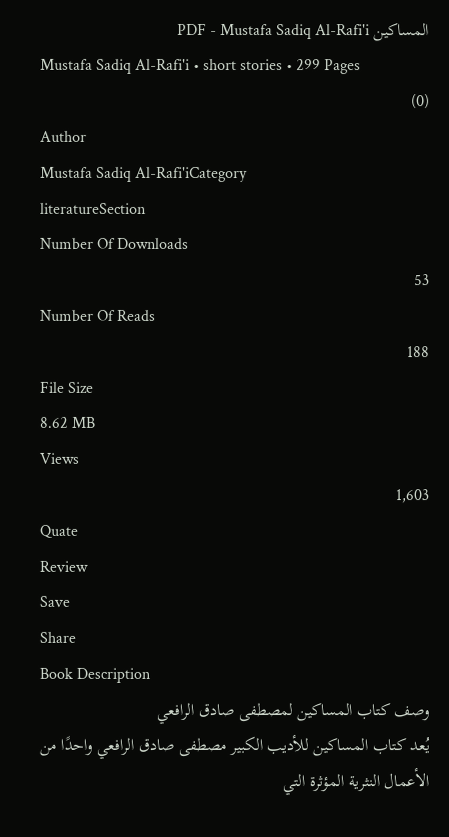المساكين PDF - Mustafa Sadiq Al-Rafi'i
Mustafa Sadiq Al-Rafi'i • short stories • 299 Pages
(0)
Author
Mustafa Sadiq Al-Rafi'iCategory
literatureSection
Number Of Downloads
53
Number Of Reads
188
File Size
8.62 MB
Views
1,603
Quate
Review
Save
Share
Book Description
وصف كتاب المساكين لمصطفى صادق الرافعي
يُعد كتاب المساكين للأديب الكبير مصطفى صادق الرافعي واحدًا من الأعمال النثرية المؤثرة التي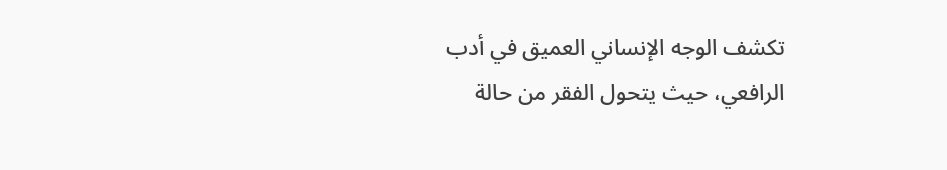تكشف الوجه الإنساني العميق في أدب الرافعي، حيث يتحول الفقر من حالة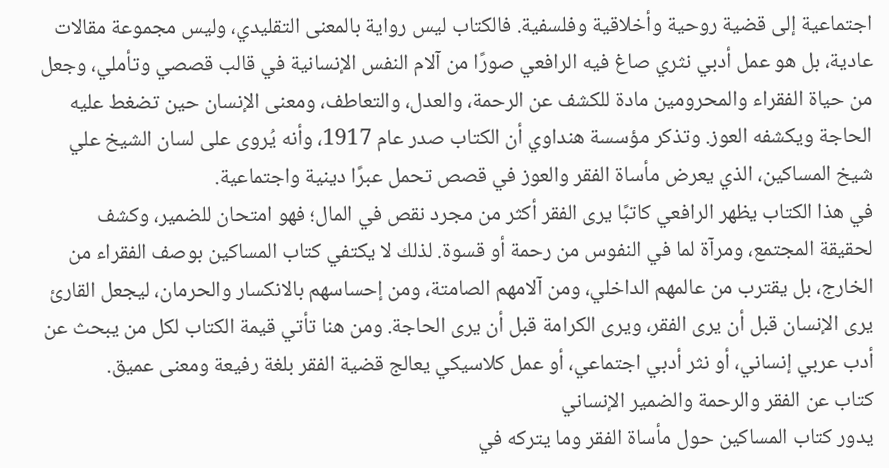اجتماعية إلى قضية روحية وأخلاقية وفلسفية. فالكتاب ليس رواية بالمعنى التقليدي، وليس مجموعة مقالات عادية، بل هو عمل أدبي نثري صاغ فيه الرافعي صورًا من آلام النفس الإنسانية في قالب قصصي وتأملي، وجعل من حياة الفقراء والمحرومين مادة للكشف عن الرحمة، والعدل، والتعاطف، ومعنى الإنسان حين تضغط عليه الحاجة ويكشفه العوز. وتذكر مؤسسة هنداوي أن الكتاب صدر عام 1917، وأنه يُروى على لسان الشيخ علي شيخ المساكين، الذي يعرض مأساة الفقر والعوز في قصص تحمل عبرًا دينية واجتماعية.
في هذا الكتاب يظهر الرافعي كاتبًا يرى الفقر أكثر من مجرد نقص في المال؛ فهو امتحان للضمير، وكشف لحقيقة المجتمع، ومرآة لما في النفوس من رحمة أو قسوة. لذلك لا يكتفي كتاب المساكين بوصف الفقراء من الخارج، بل يقترب من عالمهم الداخلي، ومن آلامهم الصامتة، ومن إحساسهم بالانكسار والحرمان، ليجعل القارئ يرى الإنسان قبل أن يرى الفقر، ويرى الكرامة قبل أن يرى الحاجة. ومن هنا تأتي قيمة الكتاب لكل من يبحث عن أدب عربي إنساني، أو نثر أدبي اجتماعي، أو عمل كلاسيكي يعالج قضية الفقر بلغة رفيعة ومعنى عميق.
كتاب عن الفقر والرحمة والضمير الإنساني
يدور كتاب المساكين حول مأساة الفقر وما يتركه في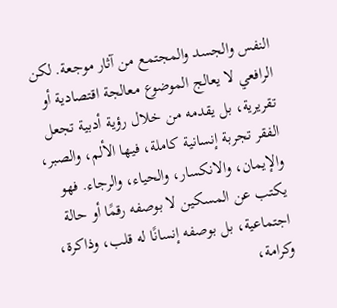النفس والجسد والمجتمع من آثار موجعة. لكن الرافعي لا يعالج الموضوع معالجة اقتصادية أو تقريرية، بل يقدمه من خلال رؤية أدبية تجعل الفقر تجربة إنسانية كاملة، فيها الألم، والصبر، والإيمان، والانكسار، والحياء، والرجاء. فهو يكتب عن المسكين لا بوصفه رقمًا أو حالة اجتماعية، بل بوصفه إنسانًا له قلب، وذاكرة، وكرامة،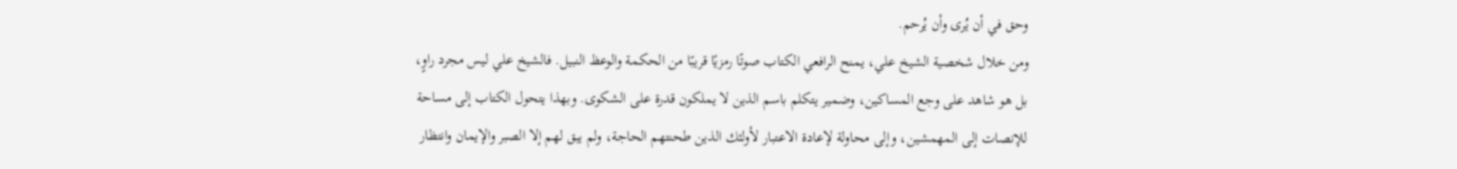وحق في أن يُرى وأن يُرحم.
ومن خلال شخصية الشيخ علي، يمنح الرافعي الكتاب صوتًا رمزيًا قريبًا من الحكمة والوعظ النبيل. فالشيخ علي ليس مجرد راوٍ، بل هو شاهد على وجع المساكين، وضمير يتكلم باسم الذين لا يملكون قدرة على الشكوى. وبهذا يتحول الكتاب إلى مساحة للإنصات إلى المهمشين، وإلى محاولة لإعادة الاعتبار لأولئك الذين طحنتهم الحاجة، ولم يبق لهم إلا الصبر والإيمان وانتظار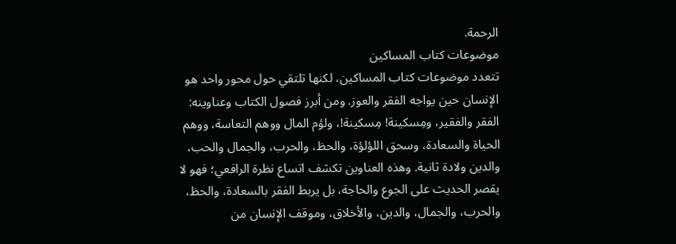الرحمة.
موضوعات كتاب المساكين
تتعدد موضوعات كتاب المساكين، لكنها تلتقي حول محور واحد هو الإنسان حين يواجه الفقر والعوز. ومن أبرز فصول الكتاب وعناوينه: الفقر والفقير، ومِسكينة! مِسكينة!، ولؤم المال ووهم التعاسة، ووهم الحياة والسعادة، وسحق اللؤلؤة، والحظ، والحرب، والجمال والحب، والدين ولادة ثانية. وهذه العناوين تكشف اتساع نظرة الرافعي؛ فهو لا يقصر الحديث على الجوع والحاجة، بل يربط الفقر بالسعادة، والحظ، والحرب، والجمال، والدين، والأخلاق، وموقف الإنسان من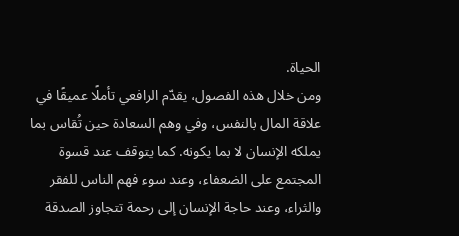الحياة.
ومن خلال هذه الفصول، يقدّم الرافعي تأملًا عميقًا في علاقة المال بالنفس، وفي وهم السعادة حين تُقاس بما يملكه الإنسان لا بما يكونه. كما يتوقف عند قسوة المجتمع على الضعفاء، وعند سوء فهم الناس للفقر والثراء، وعند حاجة الإنسان إلى رحمة تتجاوز الصدقة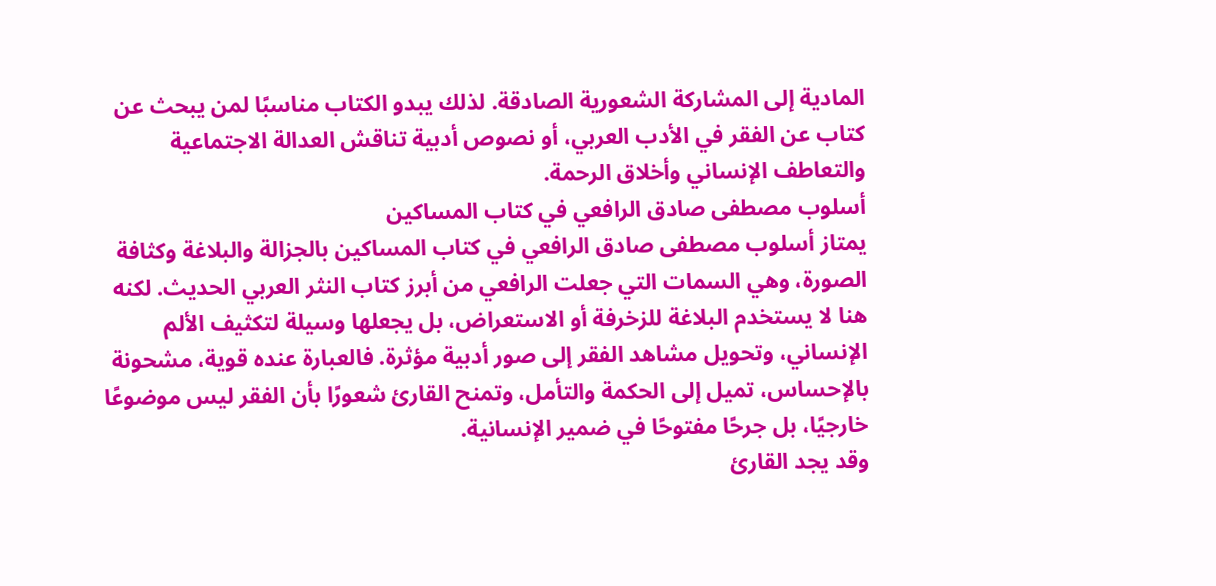المادية إلى المشاركة الشعورية الصادقة. لذلك يبدو الكتاب مناسبًا لمن يبحث عن كتاب عن الفقر في الأدب العربي، أو نصوص أدبية تناقش العدالة الاجتماعية والتعاطف الإنساني وأخلاق الرحمة.
أسلوب مصطفى صادق الرافعي في كتاب المساكين
يمتاز أسلوب مصطفى صادق الرافعي في كتاب المساكين بالجزالة والبلاغة وكثافة الصورة، وهي السمات التي جعلت الرافعي من أبرز كتاب النثر العربي الحديث. لكنه هنا لا يستخدم البلاغة للزخرفة أو الاستعراض، بل يجعلها وسيلة لتكثيف الألم الإنساني، وتحويل مشاهد الفقر إلى صور أدبية مؤثرة. فالعبارة عنده قوية، مشحونة بالإحساس، تميل إلى الحكمة والتأمل، وتمنح القارئ شعورًا بأن الفقر ليس موضوعًا خارجيًا، بل جرحًا مفتوحًا في ضمير الإنسانية.
وقد يجد القارئ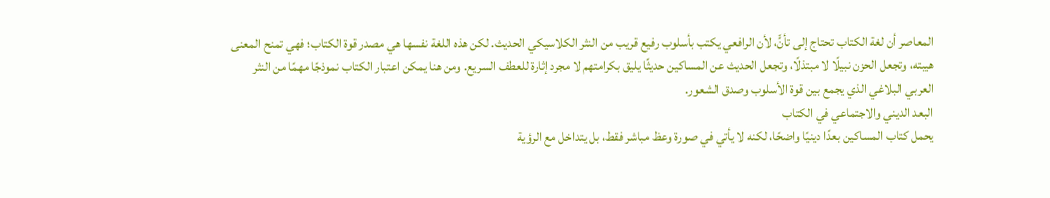المعاصر أن لغة الكتاب تحتاج إلى تأنٍّ، لأن الرافعي يكتب بأسلوب رفيع قريب من النثر الكلاسيكي الحديث. لكن هذه اللغة نفسها هي مصدر قوة الكتاب؛ فهي تمنح المعنى هيبته، وتجعل الحزن نبيلًا لا مبتذلًا، وتجعل الحديث عن المساكين حديثًا يليق بكرامتهم لا مجرد إثارة للعطف السريع. ومن هنا يمكن اعتبار الكتاب نموذجًا مهمًا من النثر العربي البلاغي الذي يجمع بين قوة الأسلوب وصدق الشعور.
البعد الديني والاجتماعي في الكتاب
يحمل كتاب المساكين بعدًا دينيًا واضحًا، لكنه لا يأتي في صورة وعظ مباشر فقط، بل يتداخل مع الرؤية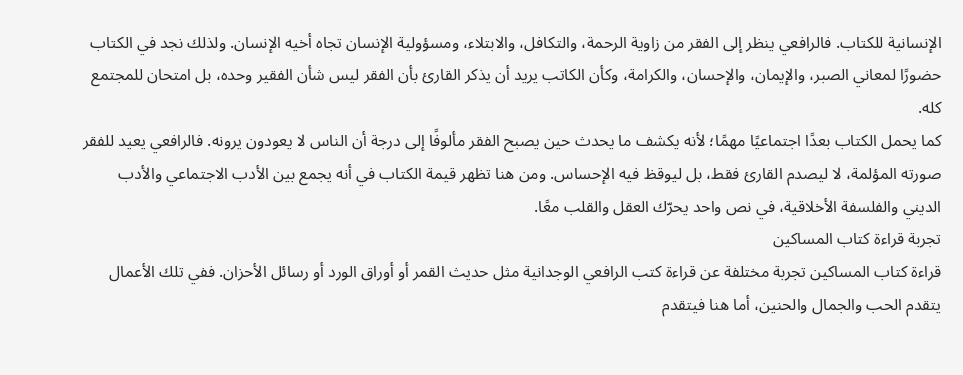الإنسانية للكتاب. فالرافعي ينظر إلى الفقر من زاوية الرحمة، والتكافل، والابتلاء، ومسؤولية الإنسان تجاه أخيه الإنسان. ولذلك نجد في الكتاب حضورًا لمعاني الصبر، والإيمان، والإحسان، والكرامة، وكأن الكاتب يريد أن يذكر القارئ بأن الفقر ليس شأن الفقير وحده، بل امتحان للمجتمع كله.
كما يحمل الكتاب بعدًا اجتماعيًا مهمًا؛ لأنه يكشف ما يحدث حين يصبح الفقر مألوفًا إلى درجة أن الناس لا يعودون يرونه. فالرافعي يعيد للفقر صورته المؤلمة، لا ليصدم القارئ فقط، بل ليوقظ فيه الإحساس. ومن هنا تظهر قيمة الكتاب في أنه يجمع بين الأدب الاجتماعي والأدب الديني والفلسفة الأخلاقية، في نص واحد يحرّك العقل والقلب معًا.
تجربة قراءة كتاب المساكين
قراءة كتاب المساكين تجربة مختلفة عن قراءة كتب الرافعي الوجدانية مثل حديث القمر أو أوراق الورد أو رسائل الأحزان. ففي تلك الأعمال يتقدم الحب والجمال والحنين، أما هنا فيتقدم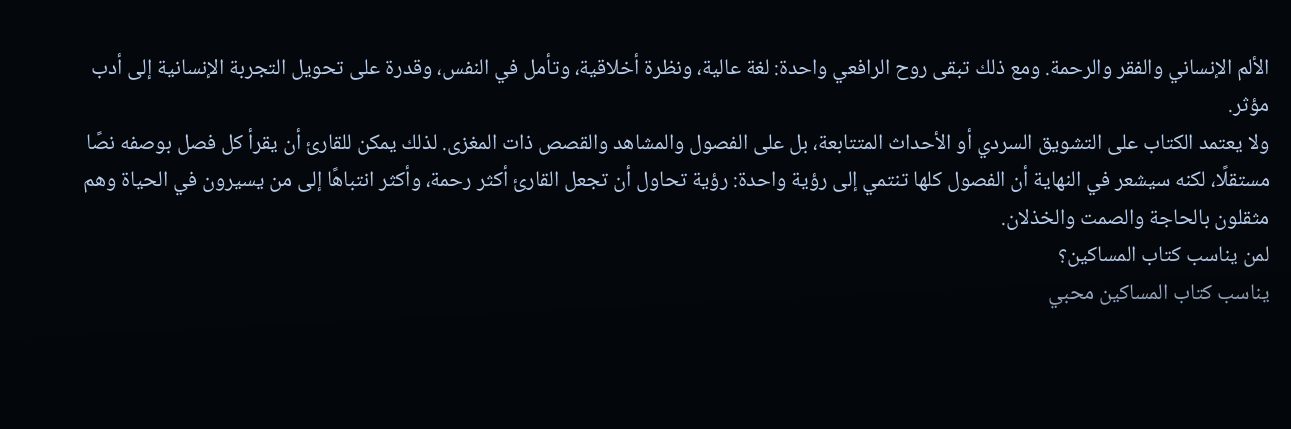الألم الإنساني والفقر والرحمة. ومع ذلك تبقى روح الرافعي واحدة: لغة عالية، ونظرة أخلاقية، وتأمل في النفس، وقدرة على تحويل التجربة الإنسانية إلى أدب مؤثر.
ولا يعتمد الكتاب على التشويق السردي أو الأحداث المتتابعة، بل على الفصول والمشاهد والقصص ذات المغزى. لذلك يمكن للقارئ أن يقرأ كل فصل بوصفه نصًا مستقلًا، لكنه سيشعر في النهاية أن الفصول كلها تنتمي إلى رؤية واحدة: رؤية تحاول أن تجعل القارئ أكثر رحمة، وأكثر انتباهًا إلى من يسيرون في الحياة وهم مثقلون بالحاجة والصمت والخذلان.
لمن يناسب كتاب المساكين؟
يناسب كتاب المساكين محبي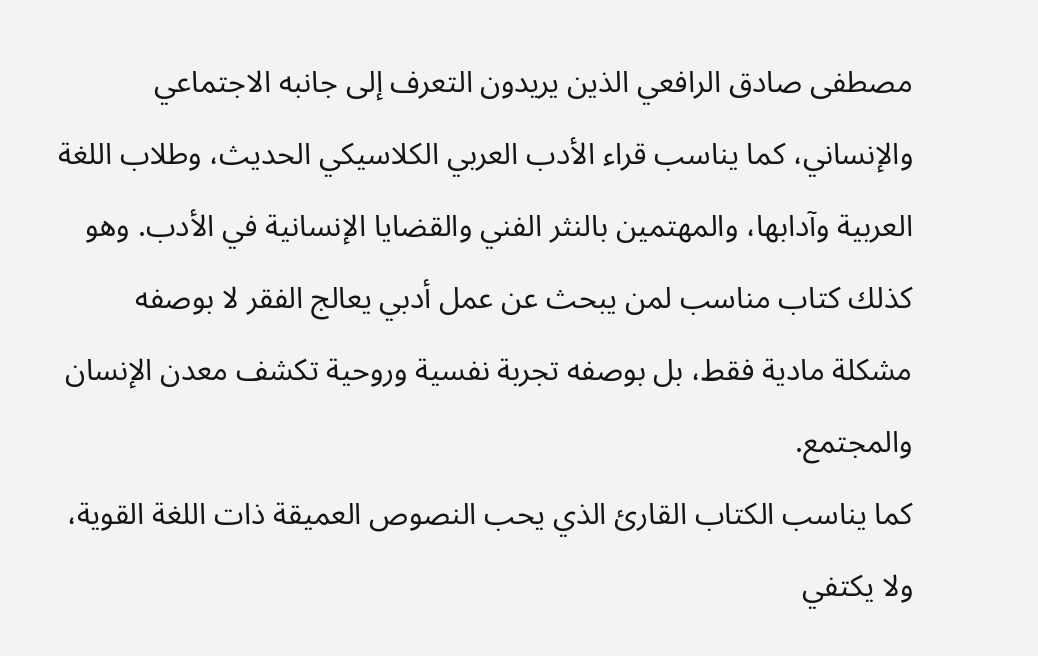مصطفى صادق الرافعي الذين يريدون التعرف إلى جانبه الاجتماعي والإنساني، كما يناسب قراء الأدب العربي الكلاسيكي الحديث، وطلاب اللغة العربية وآدابها، والمهتمين بالنثر الفني والقضايا الإنسانية في الأدب. وهو كذلك كتاب مناسب لمن يبحث عن عمل أدبي يعالج الفقر لا بوصفه مشكلة مادية فقط، بل بوصفه تجربة نفسية وروحية تكشف معدن الإنسان والمجتمع.
كما يناسب الكتاب القارئ الذي يحب النصوص العميقة ذات اللغة القوية، ولا يكتفي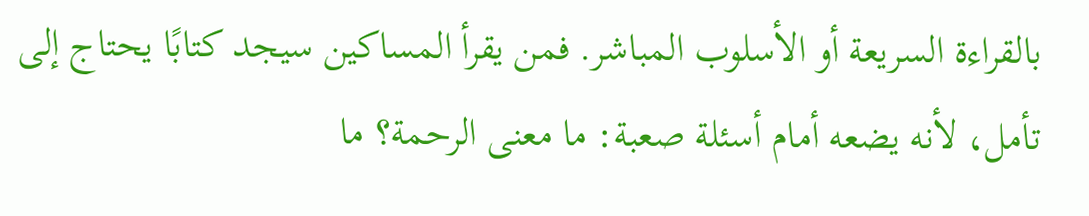بالقراءة السريعة أو الأسلوب المباشر. فمن يقرأ المساكين سيجد كتابًا يحتاج إلى تأمل، لأنه يضعه أمام أسئلة صعبة: ما معنى الرحمة؟ ما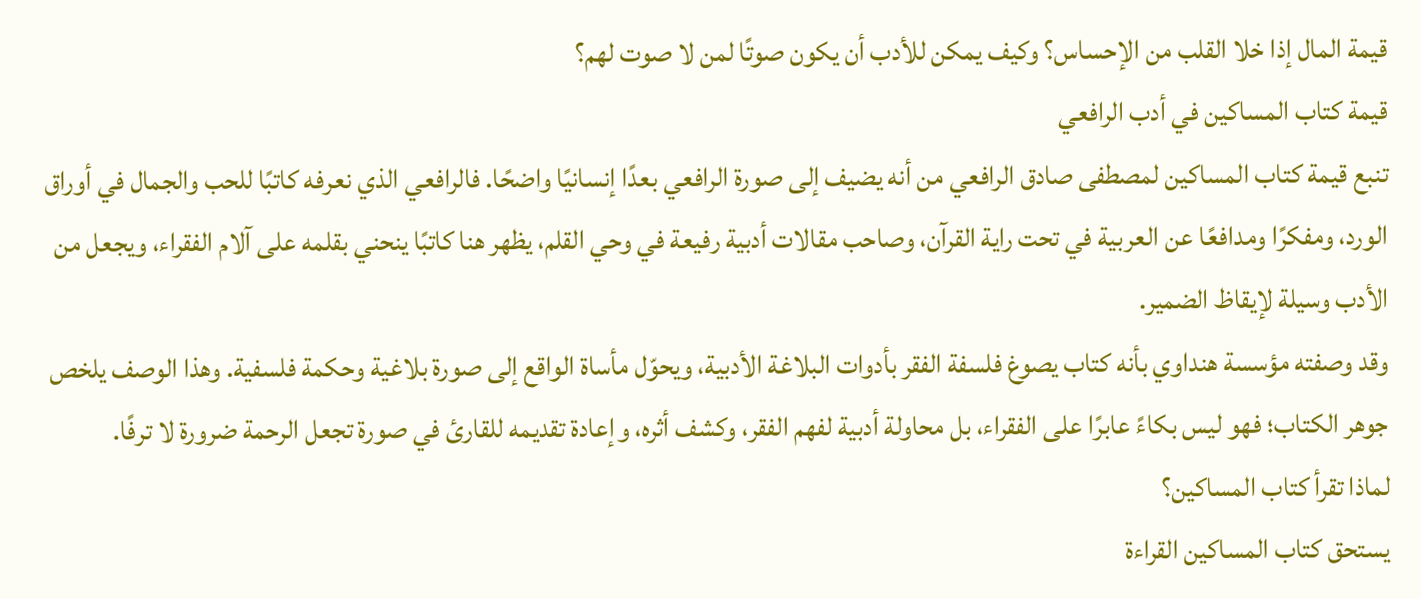قيمة المال إذا خلا القلب من الإحساس؟ وكيف يمكن للأدب أن يكون صوتًا لمن لا صوت لهم؟
قيمة كتاب المساكين في أدب الرافعي
تنبع قيمة كتاب المساكين لمصطفى صادق الرافعي من أنه يضيف إلى صورة الرافعي بعدًا إنسانيًا واضحًا. فالرافعي الذي نعرفه كاتبًا للحب والجمال في أوراق الورد، ومفكرًا ومدافعًا عن العربية في تحت راية القرآن، وصاحب مقالات أدبية رفيعة في وحي القلم، يظهر هنا كاتبًا ينحني بقلمه على آلام الفقراء، ويجعل من الأدب وسيلة لإيقاظ الضمير.
وقد وصفته مؤسسة هنداوي بأنه كتاب يصوغ فلسفة الفقر بأدوات البلاغة الأدبية، ويحوّل مأساة الواقع إلى صورة بلاغية وحكمة فلسفية. وهذا الوصف يلخص جوهر الكتاب؛ فهو ليس بكاءً عابرًا على الفقراء، بل محاولة أدبية لفهم الفقر، وكشف أثره، وإعادة تقديمه للقارئ في صورة تجعل الرحمة ضرورة لا ترفًا.
لماذا تقرأ كتاب المساكين؟
يستحق كتاب المساكين القراءة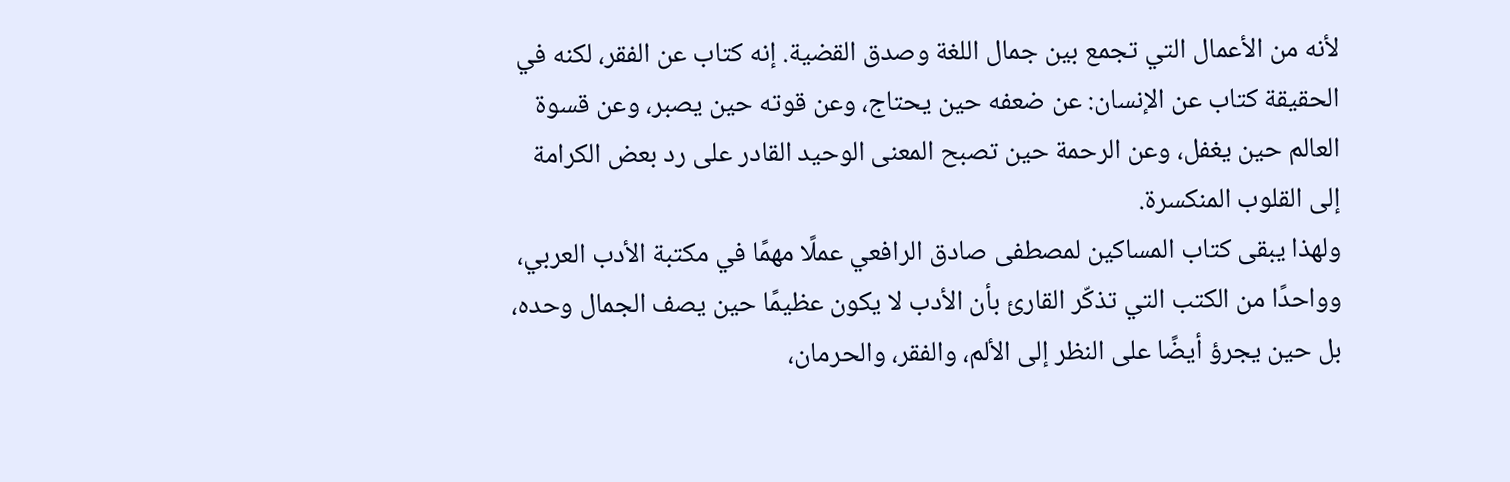لأنه من الأعمال التي تجمع بين جمال اللغة وصدق القضية. إنه كتاب عن الفقر، لكنه في الحقيقة كتاب عن الإنسان: عن ضعفه حين يحتاج، وعن قوته حين يصبر، وعن قسوة العالم حين يغفل، وعن الرحمة حين تصبح المعنى الوحيد القادر على رد بعض الكرامة إلى القلوب المنكسرة.
ولهذا يبقى كتاب المساكين لمصطفى صادق الرافعي عملًا مهمًا في مكتبة الأدب العربي، وواحدًا من الكتب التي تذكّر القارئ بأن الأدب لا يكون عظيمًا حين يصف الجمال وحده، بل حين يجرؤ أيضًا على النظر إلى الألم، والفقر، والحرمان،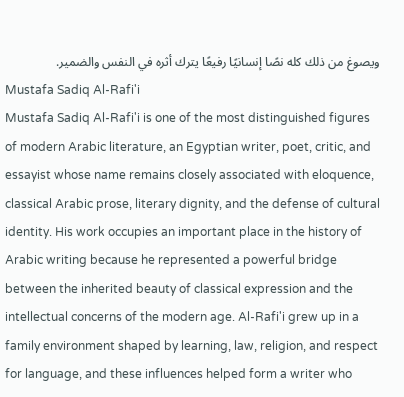ويصوغ من ذلك كله نصًا إنسانيًا رفيعًا يترك أثره في النفس والضمير.
Mustafa Sadiq Al-Rafi'i
Mustafa Sadiq Al-Rafi'i is one of the most distinguished figures of modern Arabic literature, an Egyptian writer, poet, critic, and essayist whose name remains closely associated with eloquence, classical Arabic prose, literary dignity, and the defense of cultural identity. His work occupies an important place in the history of Arabic writing because he represented a powerful bridge between the inherited beauty of classical expression and the intellectual concerns of the modern age. Al-Rafi'i grew up in a family environment shaped by learning, law, religion, and respect for language, and these influences helped form a writer who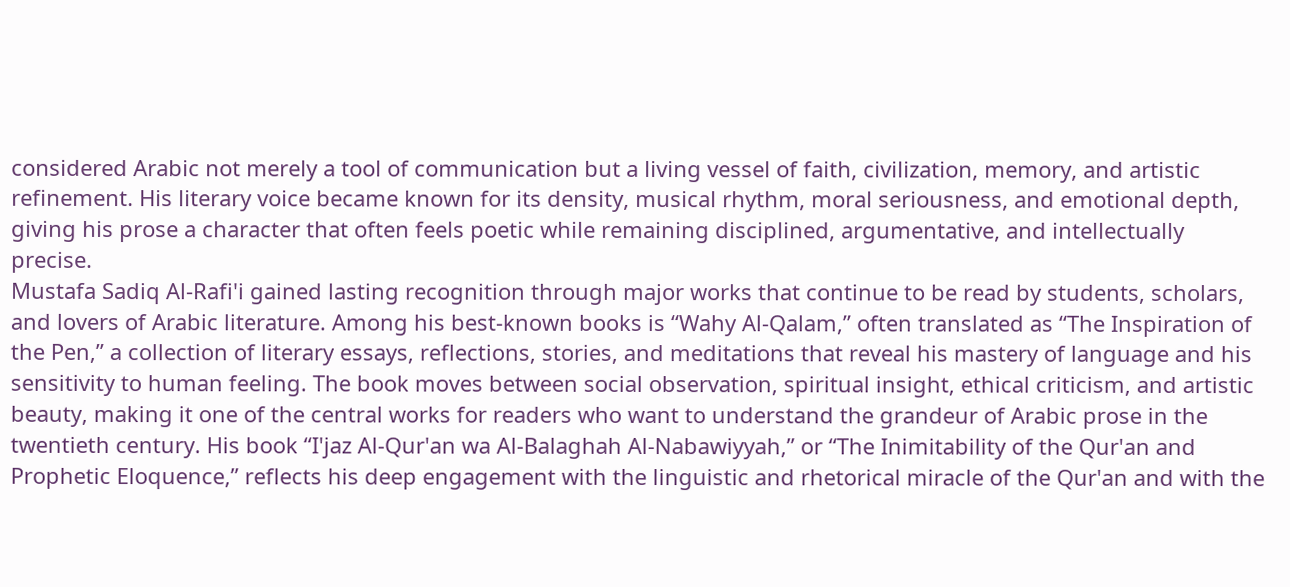considered Arabic not merely a tool of communication but a living vessel of faith, civilization, memory, and artistic refinement. His literary voice became known for its density, musical rhythm, moral seriousness, and emotional depth, giving his prose a character that often feels poetic while remaining disciplined, argumentative, and intellectually precise.
Mustafa Sadiq Al-Rafi'i gained lasting recognition through major works that continue to be read by students, scholars, and lovers of Arabic literature. Among his best-known books is “Wahy Al-Qalam,” often translated as “The Inspiration of the Pen,” a collection of literary essays, reflections, stories, and meditations that reveal his mastery of language and his sensitivity to human feeling. The book moves between social observation, spiritual insight, ethical criticism, and artistic beauty, making it one of the central works for readers who want to understand the grandeur of Arabic prose in the twentieth century. His book “I'jaz Al-Qur'an wa Al-Balaghah Al-Nabawiyyah,” or “The Inimitability of the Qur'an and Prophetic Eloquence,” reflects his deep engagement with the linguistic and rhetorical miracle of the Qur'an and with the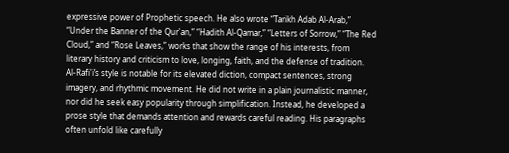expressive power of Prophetic speech. He also wrote “Tarikh Adab Al-Arab,” “Under the Banner of the Qur'an,” “Hadith Al-Qamar,” “Letters of Sorrow,” “The Red Cloud,” and “Rose Leaves,” works that show the range of his interests, from literary history and criticism to love, longing, faith, and the defense of tradition.
Al-Rafi'i’s style is notable for its elevated diction, compact sentences, strong imagery, and rhythmic movement. He did not write in a plain journalistic manner, nor did he seek easy popularity through simplification. Instead, he developed a prose style that demands attention and rewards careful reading. His paragraphs often unfold like carefully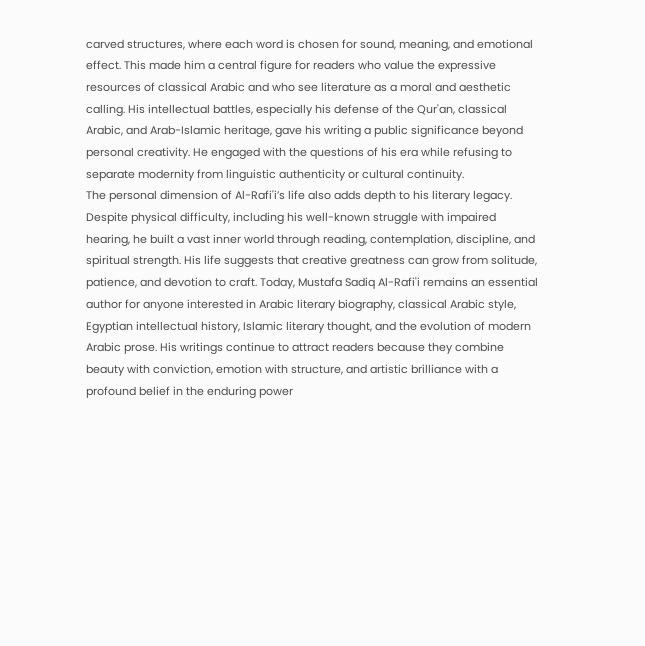carved structures, where each word is chosen for sound, meaning, and emotional effect. This made him a central figure for readers who value the expressive resources of classical Arabic and who see literature as a moral and aesthetic calling. His intellectual battles, especially his defense of the Qur'an, classical Arabic, and Arab-Islamic heritage, gave his writing a public significance beyond personal creativity. He engaged with the questions of his era while refusing to separate modernity from linguistic authenticity or cultural continuity.
The personal dimension of Al-Rafi'i’s life also adds depth to his literary legacy. Despite physical difficulty, including his well-known struggle with impaired hearing, he built a vast inner world through reading, contemplation, discipline, and spiritual strength. His life suggests that creative greatness can grow from solitude, patience, and devotion to craft. Today, Mustafa Sadiq Al-Rafi'i remains an essential author for anyone interested in Arabic literary biography, classical Arabic style, Egyptian intellectual history, Islamic literary thought, and the evolution of modern Arabic prose. His writings continue to attract readers because they combine beauty with conviction, emotion with structure, and artistic brilliance with a profound belief in the enduring power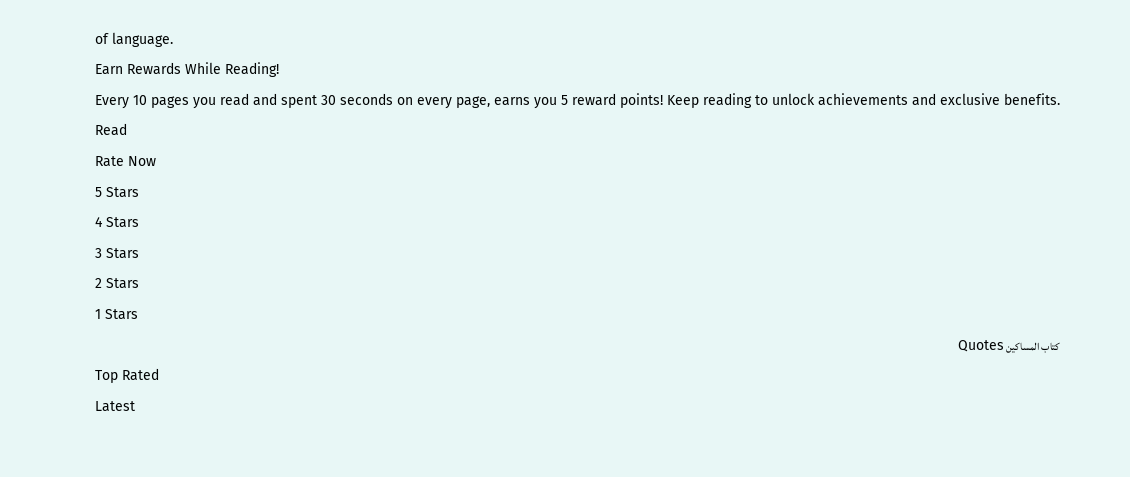of language.
Earn Rewards While Reading!
Every 10 pages you read and spent 30 seconds on every page, earns you 5 reward points! Keep reading to unlock achievements and exclusive benefits.
Read
Rate Now
5 Stars
4 Stars
3 Stars
2 Stars
1 Stars
كتاب المساكين Quotes
Top Rated
Latest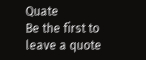Quate
Be the first to leave a quote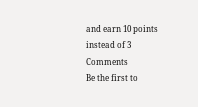and earn 10 points
instead of 3
Comments
Be the first to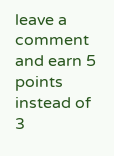leave a comment and earn 5 points
instead of 3